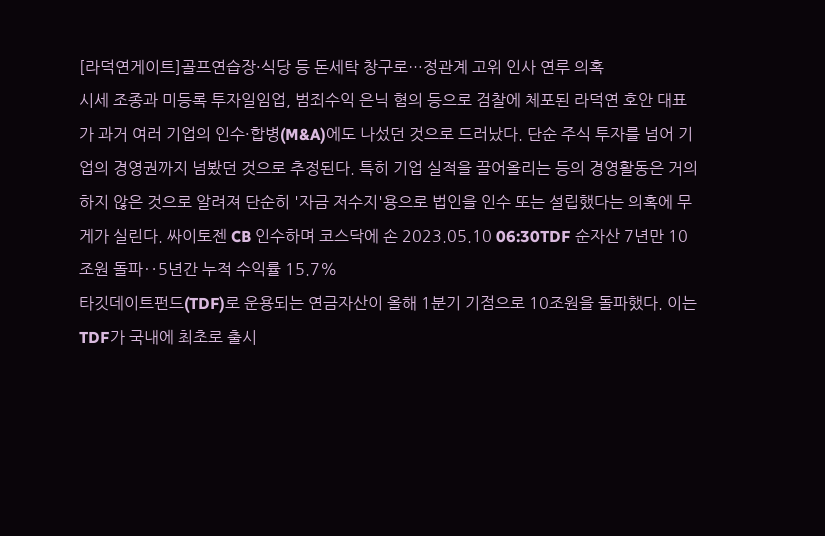[라덕연게이트]골프연습장·식당 등 돈세탁 창구로…정관계 고위 인사 연루 의혹
시세 조종과 미등록 투자일임업, 범죄수익 은닉 혐의 등으로 검찰에 체포된 라덕연 호안 대표가 과거 여러 기업의 인수·합병(M&A)에도 나섰던 것으로 드러났다. 단순 주식 투자를 넘어 기업의 경영권까지 넘봤던 것으로 추정된다. 특히 기업 실적을 끌어올리는 등의 경영활동은 거의 하지 않은 것으로 알려져 단순히 '자금 저수지'용으로 법인을 인수 또는 설립했다는 의혹에 무게가 실린다. 싸이토젠 CB 인수하며 코스닥에 손 2023.05.10 06:30TDF 순자산 7년만 10조원 돌파‥5년간 누적 수익률 15.7%
타깃데이트펀드(TDF)로 운용되는 연금자산이 올해 1분기 기점으로 10조원을 돌파했다. 이는 TDF가 국내에 최초로 출시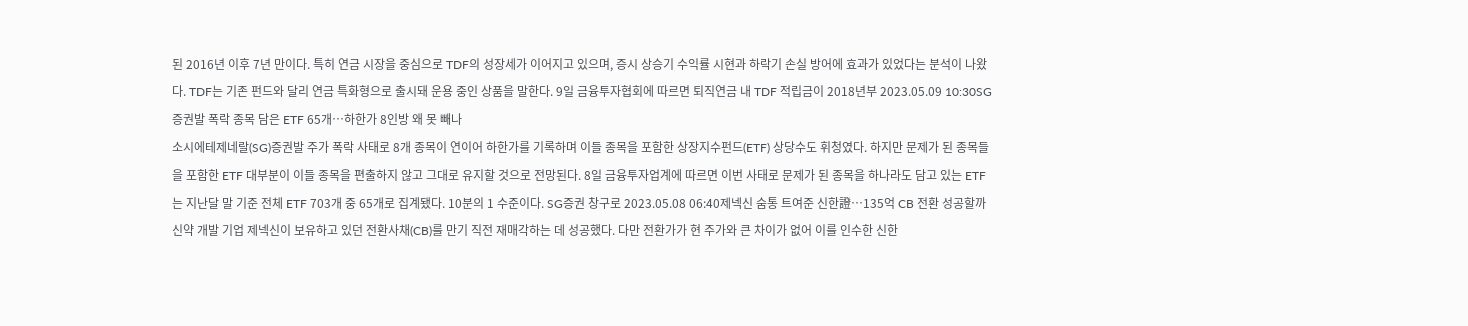된 2016년 이후 7년 만이다. 특히 연금 시장을 중심으로 TDF의 성장세가 이어지고 있으며, 증시 상승기 수익률 시현과 하락기 손실 방어에 효과가 있었다는 분석이 나왔다. TDF는 기존 펀드와 달리 연금 특화형으로 출시돼 운용 중인 상품을 말한다. 9일 금융투자협회에 따르면 퇴직연금 내 TDF 적립금이 2018년부 2023.05.09 10:30SG증권발 폭락 종목 담은 ETF 65개…하한가 8인방 왜 못 빼나
소시에테제네랄(SG)증권발 주가 폭락 사태로 8개 종목이 연이어 하한가를 기록하며 이들 종목을 포함한 상장지수펀드(ETF) 상당수도 휘청였다. 하지만 문제가 된 종목들을 포함한 ETF 대부분이 이들 종목을 편출하지 않고 그대로 유지할 것으로 전망된다. 8일 금융투자업계에 따르면 이번 사태로 문제가 된 종목을 하나라도 담고 있는 ETF는 지난달 말 기준 전체 ETF 703개 중 65개로 집계됐다. 10분의 1 수준이다. SG증권 창구로 2023.05.08 06:40제넥신 숨통 트여준 신한證…135억 CB 전환 성공할까
신약 개발 기업 제넥신이 보유하고 있던 전환사채(CB)를 만기 직전 재매각하는 데 성공했다. 다만 전환가가 현 주가와 큰 차이가 없어 이를 인수한 신한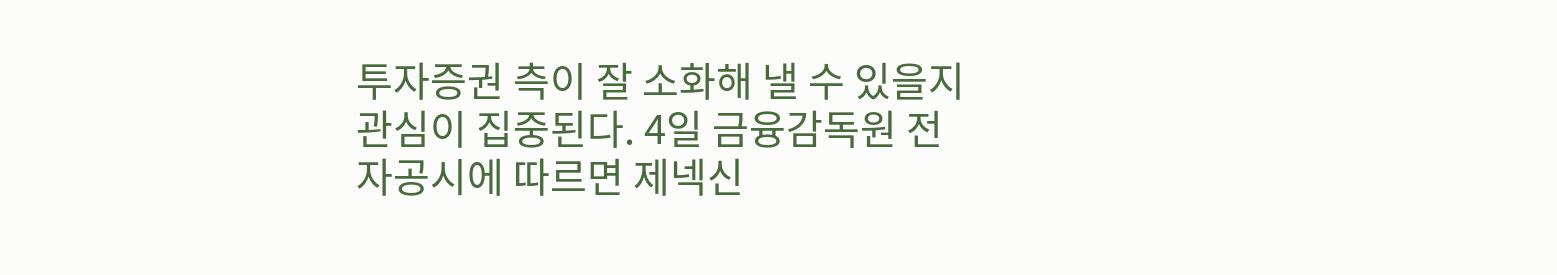투자증권 측이 잘 소화해 낼 수 있을지 관심이 집중된다. 4일 금융감독원 전자공시에 따르면 제넥신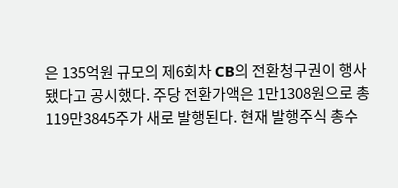은 135억원 규모의 제6회차 CB의 전환청구권이 행사됐다고 공시했다. 주당 전환가액은 1만1308원으로 총 119만3845주가 새로 발행된다. 현재 발행주식 총수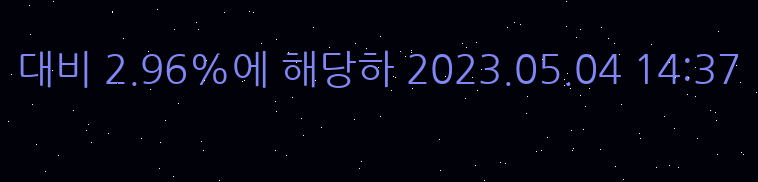대비 2.96%에 해당하 2023.05.04 14:37